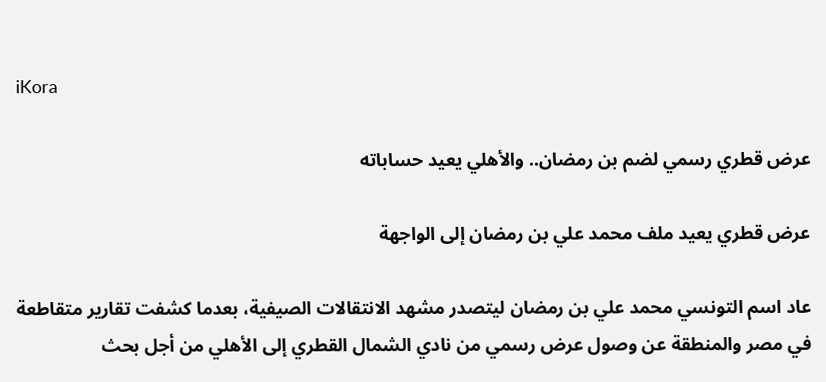iKora

عرض قطري رسمي لضم بن رمضان.. والأهلي يعيد حساباته

عرض قطري يعيد ملف محمد علي بن رمضان إلى الواجهة

عاد اسم التونسي محمد علي بن رمضان ليتصدر مشهد الانتقالات الصيفية، بعدما كشفت تقارير متقاطعة في مصر والمنطقة عن وصول عرض رسمي من نادي الشمال القطري إلى الأهلي من أجل بحث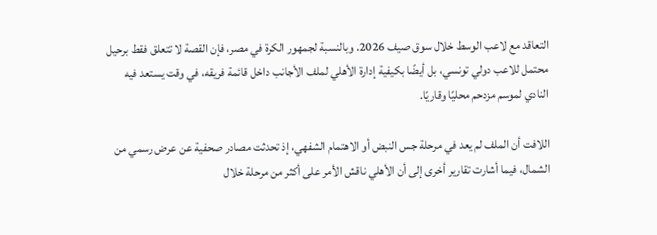التعاقد مع لاعب الوسط خلال سوق صيف 2026. وبالنسبة لجمهور الكرة في مصر، فإن القصة لا تتعلق فقط برحيل محتمل للاعب دولي تونسي، بل أيضًا بكيفية إدارة الأهلي لملف الأجانب داخل قائمة فريقه، في وقت يستعد فيه النادي لموسم مزدحم محليًا وقاريًا.

اللافت أن الملف لم يعد في مرحلة جس النبض أو الاهتمام الشفهي، إذ تحدثت مصادر صحفية عن عرض رسمي من الشمال، فيما أشارت تقارير أخرى إلى أن الأهلي ناقش الأمر على أكثر من مرحلة خلال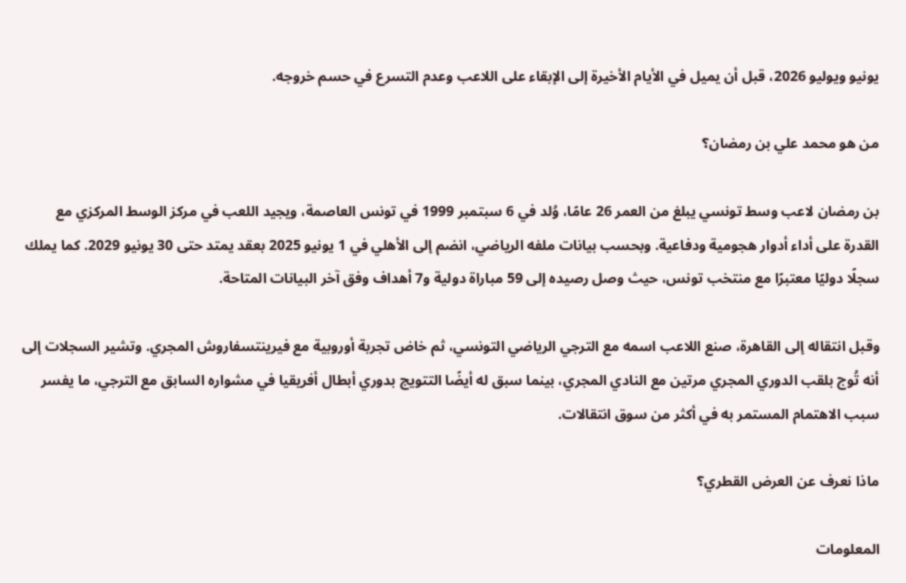يونيو ويوليو 2026، قبل أن يميل في الأيام الأخيرة إلى الإبقاء على اللاعب وعدم التسرع في حسم خروجه.

من هو محمد علي بن رمضان؟

بن رمضان لاعب وسط تونسي يبلغ من العمر 26 عامًا، وُلد في 6 سبتمبر 1999 في تونس العاصمة، ويجيد اللعب في مركز الوسط المركزي مع القدرة على أداء أدوار هجومية ودفاعية. وبحسب بيانات ملفه الرياضي، انضم إلى الأهلي في 1 يونيو 2025 بعقد يمتد حتى 30 يونيو 2029. كما يملك سجلًا دوليًا معتبرًا مع منتخب تونس، حيث وصل رصيده إلى 59 مباراة دولية و7 أهداف وفق آخر البيانات المتاحة.

وقبل انتقاله إلى القاهرة، صنع اللاعب اسمه مع الترجي الرياضي التونسي، ثم خاض تجربة أوروبية مع فيرينتسفاروش المجري. وتشير السجلات إلى أنه تُوج بلقب الدوري المجري مرتين مع النادي المجري، بينما سبق له أيضًا التتويج بدوري أبطال أفريقيا في مشواره السابق مع الترجي، ما يفسر سبب الاهتمام المستمر به في أكثر من سوق انتقالات.

ماذا نعرف عن العرض القطري؟

المعلومات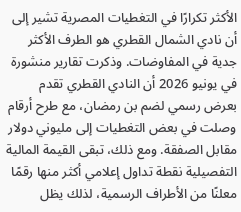الأكثر تكرارًا في التغطيات المصرية تشير إلى أن نادي الشمال القطري هو الطرف الأكثر جدية في المفاوضات. وذكرت تقارير منشورة في يونيو 2026 أن النادي القطري تقدم بعرض رسمي لضم بن رمضان، مع طرح أرقام وصلت في بعض التغطيات إلى مليوني دولار مقابل الصفقة. ومع ذلك، تبقى القيمة المالية التفصيلية نقطة تداول إعلامي أكثر منها رقمًا معلنًا من الأطراف الرسمية، لذلك يظل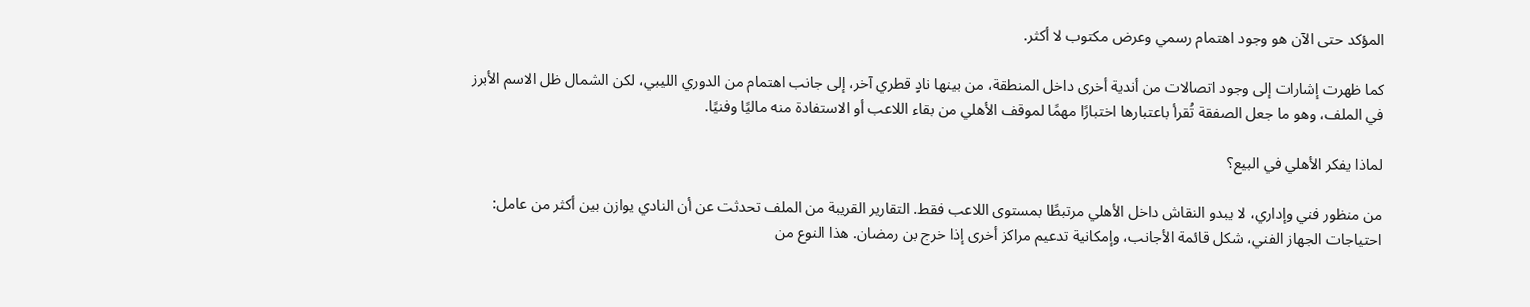المؤكد حتى الآن هو وجود اهتمام رسمي وعرض مكتوب لا أكثر.

كما ظهرت إشارات إلى وجود اتصالات من أندية أخرى داخل المنطقة، من بينها نادٍ قطري آخر، إلى جانب اهتمام من الدوري الليبي، لكن الشمال ظل الاسم الأبرز في الملف، وهو ما جعل الصفقة تُقرأ باعتبارها اختبارًا مهمًا لموقف الأهلي من بقاء اللاعب أو الاستفادة منه ماليًا وفنيًا.

لماذا يفكر الأهلي في البيع؟

من منظور فني وإداري، لا يبدو النقاش داخل الأهلي مرتبطًا بمستوى اللاعب فقط. التقارير القريبة من الملف تحدثت عن أن النادي يوازن بين أكثر من عامل: احتياجات الجهاز الفني، شكل قائمة الأجانب، وإمكانية تدعيم مراكز أخرى إذا خرج بن رمضان. هذا النوع من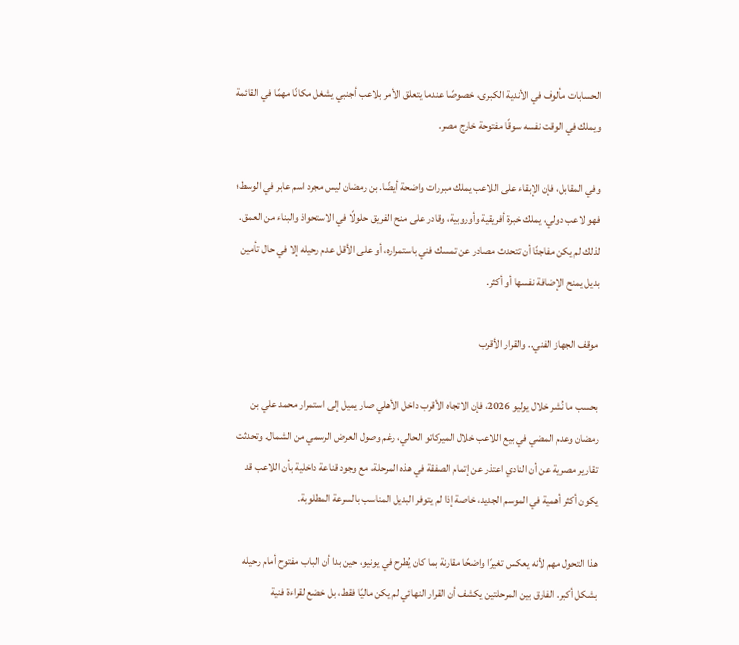الحسابات مألوف في الأندية الكبرى، خصوصًا عندما يتعلق الأمر بلاعب أجنبي يشغل مكانًا مهمًا في القائمة ويملك في الوقت نفسه سوقًا مفتوحة خارج مصر.

وفي المقابل، فإن الإبقاء على اللاعب يملك مبررات واضحة أيضًا. بن رمضان ليس مجرد اسم عابر في الوسط؛ فهو لاعب دولي، يملك خبرة أفريقية وأوروبية، وقادر على منح الفريق حلولًا في الاستحواذ والبناء من العمق. لذلك لم يكن مفاجئًا أن تتحدث مصادر عن تمسك فني باستمراره، أو على الأقل عدم رحيله إلا في حال تأمين بديل يمنح الإضافة نفسها أو أكثر.

موقف الجهاز الفني.. والقرار الأقرب

بحسب ما نُشر خلال يوليو 2026، فإن الاتجاه الأقرب داخل الأهلي صار يميل إلى استمرار محمد علي بن رمضان وعدم المضي في بيع اللاعب خلال الميركاتو الحالي، رغم وصول العرض الرسمي من الشمال. وتحدثت تقارير مصرية عن أن النادي اعتذر عن إتمام الصفقة في هذه المرحلة، مع وجود قناعة داخلية بأن اللاعب قد يكون أكثر أهمية في الموسم الجديد، خاصة إذا لم يتوفر البديل المناسب بالسرعة المطلوبة.

هذا التحول مهم لأنه يعكس تغيرًا واضحًا مقارنة بما كان يُطرح في يونيو، حين بدا أن الباب مفتوح أمام رحيله بشكل أكبر. الفارق بين المرحلتين يكشف أن القرار النهائي لم يكن ماليًا فقط، بل خضع لقراءة فنية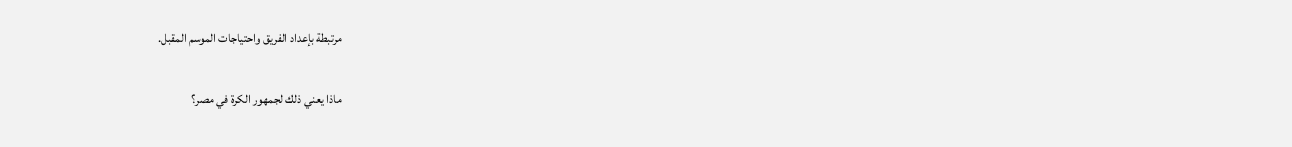مرتبطة بإعداد الفريق واحتياجات الموسم المقبل.

ماذا يعني ذلك لجمهور الكرة في مصر؟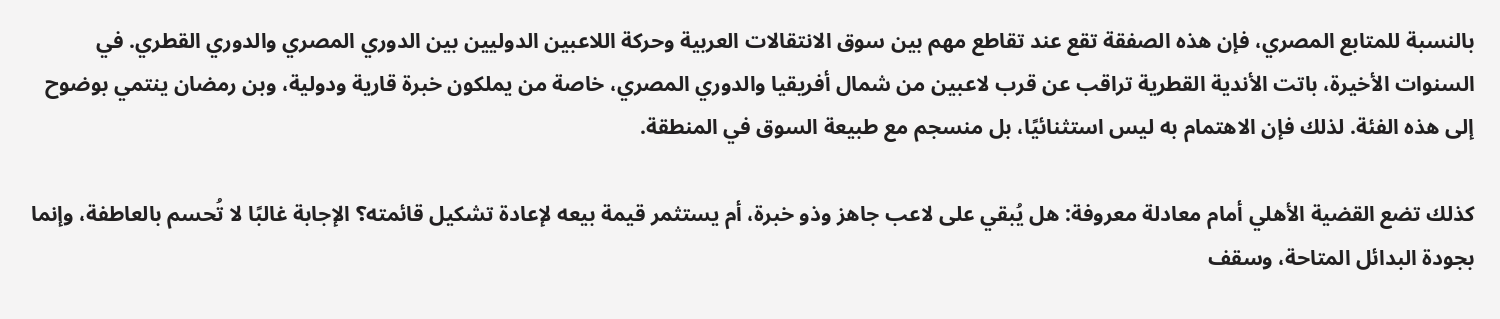بالنسبة للمتابع المصري، فإن هذه الصفقة تقع عند تقاطع مهم بين سوق الانتقالات العربية وحركة اللاعبين الدوليين بين الدوري المصري والدوري القطري. في السنوات الأخيرة، باتت الأندية القطرية تراقب عن قرب لاعبين من شمال أفريقيا والدوري المصري، خاصة من يملكون خبرة قارية ودولية، وبن رمضان ينتمي بوضوح إلى هذه الفئة. لذلك فإن الاهتمام به ليس استثنائيًا، بل منسجم مع طبيعة السوق في المنطقة.

كذلك تضع القضية الأهلي أمام معادلة معروفة: هل يُبقي على لاعب جاهز وذو خبرة، أم يستثمر قيمة بيعه لإعادة تشكيل قائمته؟ الإجابة غالبًا لا تُحسم بالعاطفة، وإنما بجودة البدائل المتاحة، وسقف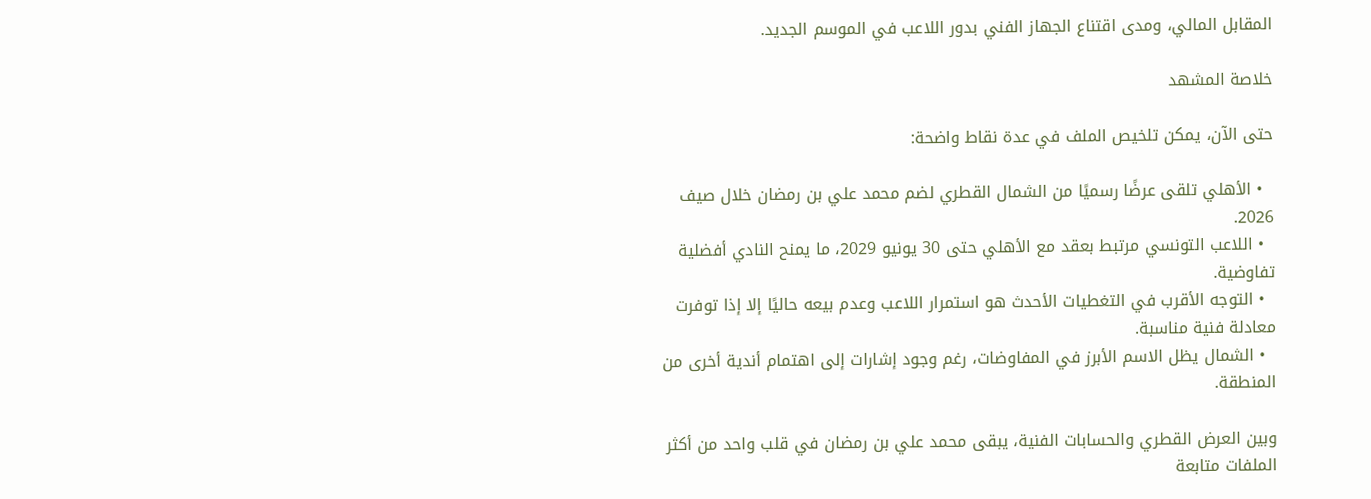المقابل المالي، ومدى اقتناع الجهاز الفني بدور اللاعب في الموسم الجديد.

خلاصة المشهد

حتى الآن، يمكن تلخيص الملف في عدة نقاط واضحة:

  • الأهلي تلقى عرضًا رسميًا من الشمال القطري لضم محمد علي بن رمضان خلال صيف 2026.
  • اللاعب التونسي مرتبط بعقد مع الأهلي حتى 30 يونيو 2029، ما يمنح النادي أفضلية تفاوضية.
  • التوجه الأقرب في التغطيات الأحدث هو استمرار اللاعب وعدم بيعه حاليًا إلا إذا توفرت معادلة فنية مناسبة.
  • الشمال يظل الاسم الأبرز في المفاوضات، رغم وجود إشارات إلى اهتمام أندية أخرى من المنطقة.

وبين العرض القطري والحسابات الفنية، يبقى محمد علي بن رمضان في قلب واحد من أكثر الملفات متابعة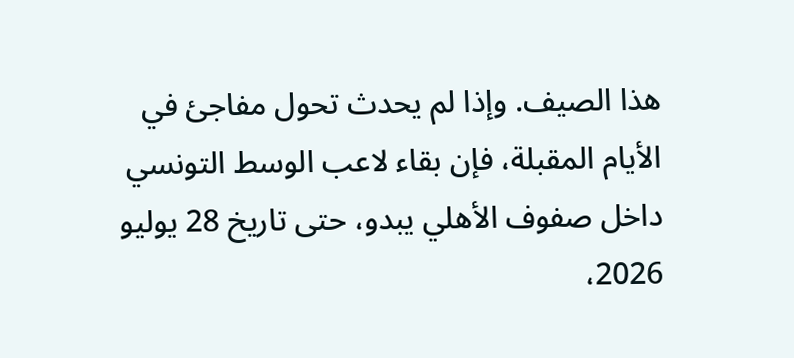هذا الصيف. وإذا لم يحدث تحول مفاجئ في الأيام المقبلة، فإن بقاء لاعب الوسط التونسي داخل صفوف الأهلي يبدو، حتى تاريخ 28 يوليو 2026،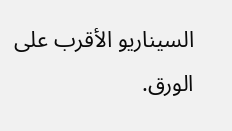السيناريو الأقرب على الورق.